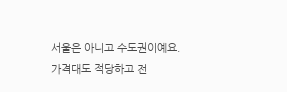서울은 아니고 수도권이예요.
가격대도 적당하고 전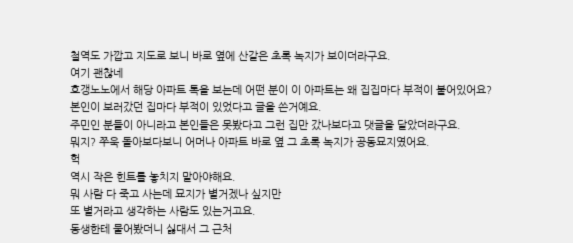철역도 가깝고 지도로 보니 바로 옆에 산같은 초록 녹지가 보이더라구요.
여기 괜찮네
호갱노노에서 해당 아파트 톡을 보는데 어떤 분이 이 아파트는 왜 집집마다 부적이 붙어있어요?
본인이 보러갔던 집마다 부적이 있었다고 글을 쓴거예요.
주민인 분들이 아니라고 본인들은 못봤다고 그런 집만 갔나보다고 댓글을 달았더라구요.
뭐지? 쭈욱 돌아보다보니 어머나 아파트 바로 옆 그 초록 녹지가 공동묘지였어요.
헉
역시 작은 힌트를 놓치지 말아야해요.
뭐 사람 다 죽고 사는데 묘지가 별거겠나 싶지만
또 별거라고 생각하는 사람도 있는거고요.
동생한테 물어봤더니 싫대서 그 근처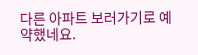다른 아파트 보러가기로 예약했네요.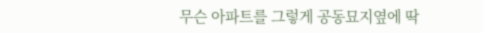무슨 아파트를 그렇게 공동묘지옆에 딱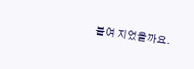붙여 지었을까요.